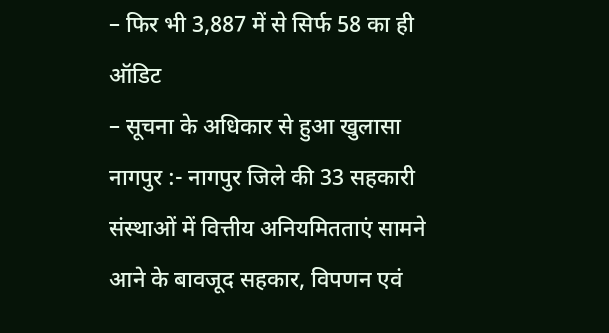– फिर भी 3,887 में से सिर्फ 58 का ही ऑडिट
– सूचना के अधिकार से हुआ खुलासा
नागपुर :- नागपुर जिले की 33 सहकारी संस्थाओं में वित्तीय अनियमितताएं सामने आने के बावजूद सहकार, विपणन एवं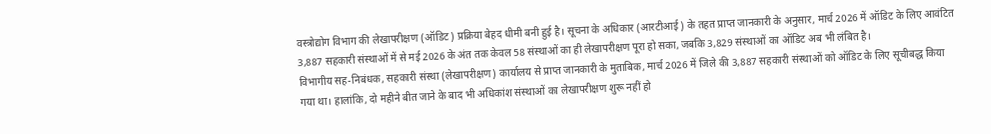वस्त्रोद्योग विभाग की लेखापरीक्षण (ऑडिट) प्रक्रिया बेहद धीमी बनी हुई है। सूचना के अधिकार (आरटीआई) के तहत प्राप्त जानकारी के अनुसार, मार्च 2026 में ऑडिट के लिए आवंटित 3,887 सहकारी संस्थाओं में से मई 2026 के अंत तक केवल 58 संस्थाओं का ही लेखापरीक्षण पूरा हो सका, जबकि 3,829 संस्थाओं का ऑडिट अब भी लंबित है।
विभागीय सह-निबंधक, सहकारी संस्था (लेखापरीक्षण) कार्यालय से प्राप्त जानकारी के मुताबिक, मार्च 2026 में जिले की 3,887 सहकारी संस्थाओं को ऑडिट के लिए सूचीबद्ध किया गया था। हालांकि, दो महीने बीत जाने के बाद भी अधिकांश संस्थाओं का लेखापरीक्षण शुरू नहीं हो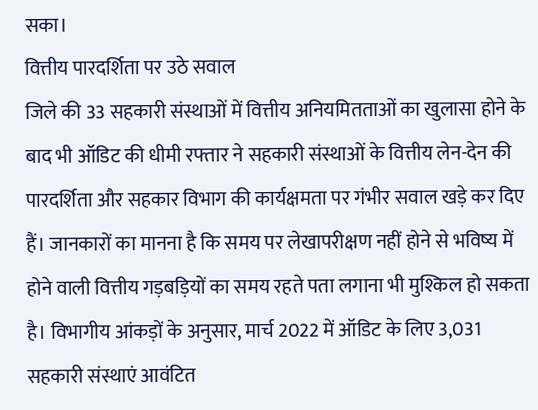सका।
वित्तीय पारदर्शिता पर उठे सवाल
जिले की 33 सहकारी संस्थाओं में वित्तीय अनियमितताओं का खुलासा होने के बाद भी ऑडिट की धीमी रफ्तार ने सहकारी संस्थाओं के वित्तीय लेन-देन की पारदर्शिता और सहकार विभाग की कार्यक्षमता पर गंभीर सवाल खड़े कर दिए हैं। जानकारों का मानना है कि समय पर लेखापरीक्षण नहीं होने से भविष्य में होने वाली वित्तीय गड़बड़ियों का समय रहते पता लगाना भी मुश्किल हो सकता है। विभागीय आंकड़ों के अनुसार, मार्च 2022 में ऑडिट के लिए 3,031 सहकारी संस्थाएं आवंटित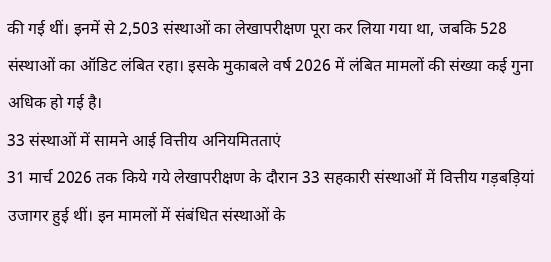की गई थीं। इनमें से 2,503 संस्थाओं का लेखापरीक्षण पूरा कर लिया गया था, जबकि 528 संस्थाओं का ऑडिट लंबित रहा। इसके मुकाबले वर्ष 2026 में लंबित मामलों की संख्या कई गुना अधिक हो गई है।
33 संस्थाओं में सामने आई वित्तीय अनियमितताएं
31 मार्च 2026 तक किये गये लेखापरीक्षण के दौरान 33 सहकारी संस्थाओं में वित्तीय गड़बड़ियां उजागर हुई थीं। इन मामलों में संबंधित संस्थाओं के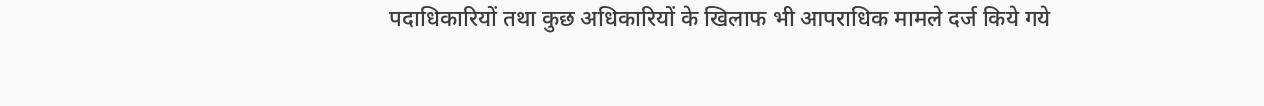पदाधिकारियों तथा कुछ अधिकारियों के खिलाफ भी आपराधिक मामले दर्ज किये गये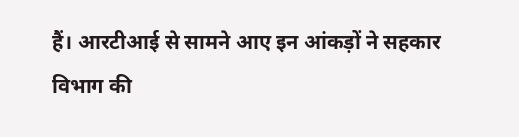हैं। आरटीआई से सामने आए इन आंकड़ों ने सहकार विभाग की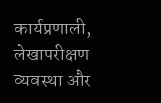कार्यप्रणाली, लेखापरीक्षण व्यवस्था और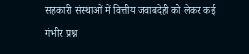सहकारी संस्थाओं में वित्तीय जवाबदेही को लेकर कई गंभीर प्रश्न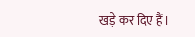खड़े कर दिए हैं।